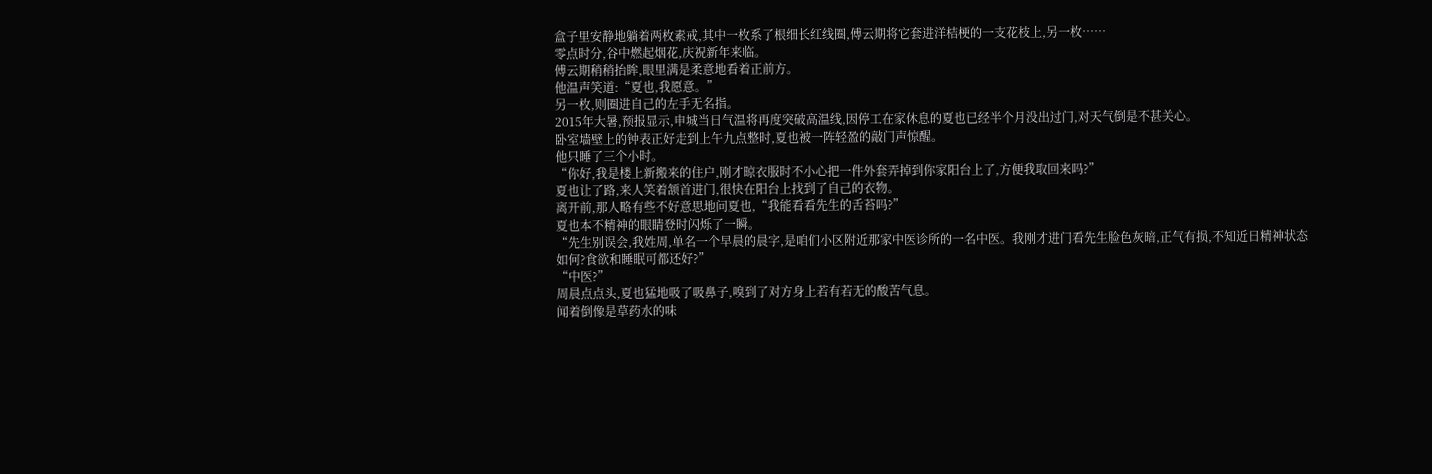盒子里安静地躺着两枚素戒,其中一枚系了根细长红线圈,傅云期将它套进洋桔梗的一支花枝上,另一枚……
零点时分,谷中燃起烟花,庆祝新年来临。
傅云期稍稍抬眸,眼里满是柔意地看着正前方。
他温声笑道:“夏也,我愿意。”
另一枚,则圈进自己的左手无名指。
2015年大暑,预报显示,申城当日气温将再度突破高温线,因停工在家休息的夏也已经半个月没出过门,对天气倒是不甚关心。
卧室墙壁上的钟表正好走到上午九点整时,夏也被一阵轻盈的敲门声惊醒。
他只睡了三个小时。
“你好,我是楼上新搬来的住户,刚才晾衣服时不小心把一件外套弄掉到你家阳台上了,方便我取回来吗?”
夏也让了路,来人笑着颔首进门,很快在阳台上找到了自己的衣物。
离开前,那人略有些不好意思地问夏也,“我能看看先生的舌苔吗?”
夏也本不精神的眼睛登时闪烁了一瞬。
“先生别误会,我姓周,单名一个早晨的晨字,是咱们小区附近那家中医诊所的一名中医。我刚才进门看先生脸色灰暗,正气有损,不知近日精神状态如何?食欲和睡眠可都还好?”
“中医?”
周晨点点头,夏也猛地吸了吸鼻子,嗅到了对方身上若有若无的酸苦气息。
闻着倒像是草药水的味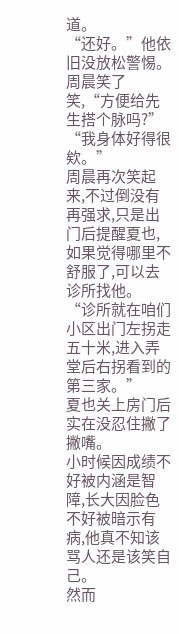道。
“还好。”他依旧没放松警惕。
周晨笑了笑,“方便给先生搭个脉吗?”
“我身体好得很欸。”
周晨再次笑起来,不过倒没有再强求,只是出门后提醒夏也,如果觉得哪里不舒服了,可以去诊所找他。
“诊所就在咱们小区出门左拐走五十米,进入弄堂后右拐看到的第三家。”
夏也关上房门后实在没忍住撇了撇嘴。
小时候因成绩不好被内涵是智障,长大因脸色不好被暗示有病,他真不知该骂人还是该笑自己。
然而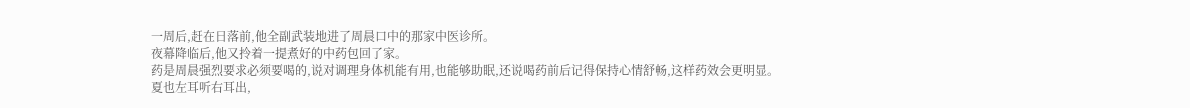一周后,赶在日落前,他全副武装地进了周晨口中的那家中医诊所。
夜幕降临后,他又拎着一提煮好的中药包回了家。
药是周晨强烈要求必须要喝的,说对调理身体机能有用,也能够助眠,还说喝药前后记得保持心情舒畅,这样药效会更明显。
夏也左耳听右耳出,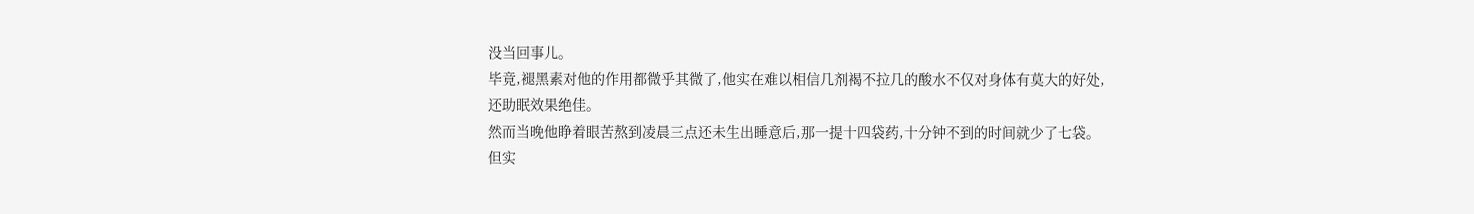没当回事儿。
毕竟,褪黑素对他的作用都微乎其微了,他实在难以相信几剂褐不拉几的酸水不仅对身体有莫大的好处,还助眠效果绝佳。
然而当晚他睁着眼苦熬到凌晨三点还未生出睡意后,那一提十四袋药,十分钟不到的时间就少了七袋。
但实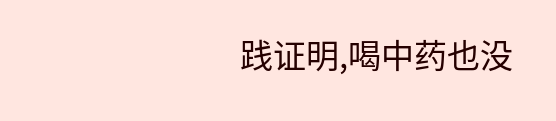践证明,喝中药也没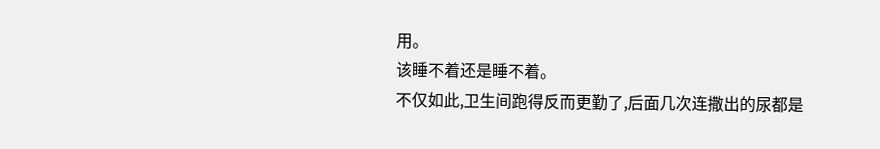用。
该睡不着还是睡不着。
不仅如此,卫生间跑得反而更勤了,后面几次连撒出的尿都是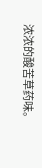浓浓的酸苦草药味。